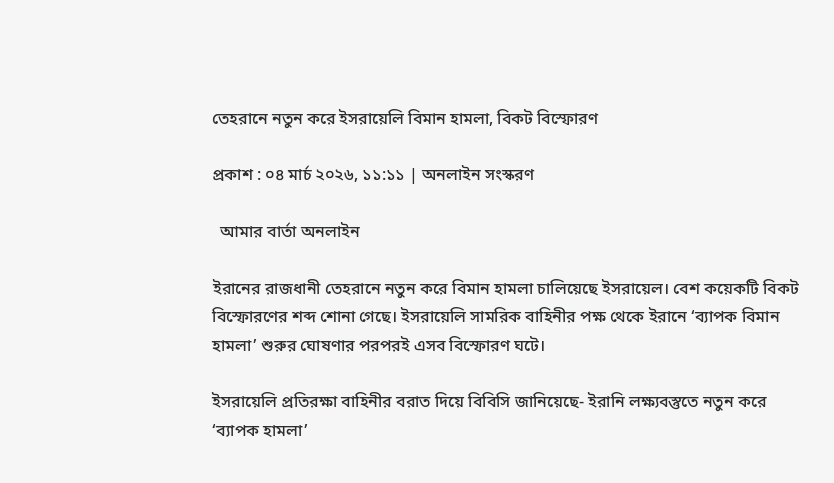তেহরানে নতুন করে ইসরায়েলি বিমান হামলা, বিকট বিস্ফোরণ

প্রকাশ : ০৪ মার্চ ২০২৬, ১১:১১ | অনলাইন সংস্করণ

  আমার বার্তা অনলাইন

ইরানের রাজধানী তেহরানে নতুন করে বিমান হামলা চালিয়েছে ইসরায়েল। বেশ কয়েকটি বিকট বিস্ফোরণের শব্দ শোনা গেছে। ইসরায়েলি সামরিক বাহিনীর পক্ষ থেকে ইরানে ‘ব্যাপক বিমান হামলা’ শুরুর ঘোষণার পরপরই এসব বিস্ফোরণ ঘটে।

ইসরায়েলি প্রতিরক্ষা বাহিনীর বরাত দিয়ে বিবিসি জানিয়েছে- ইরানি লক্ষ্যবস্তুতে নতুন করে ‘ব্যাপক হামলা’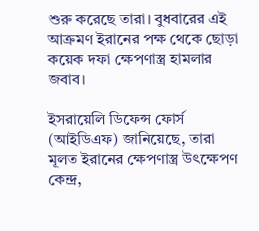শুরু করেছে তারা। বুধবারের এই আক্রমণ ইরানের পক্ষ থেকে ছোড়া কয়েক দফা ক্ষেপণাস্ত্র হামলার জবাব।

ইসরায়েলি ডিফেন্স ফোর্স (আইডিএফ) জানিয়েছে, তারা মূলত ইরানের ক্ষেপণাস্ত্র উৎক্ষেপণ কেন্দ্র,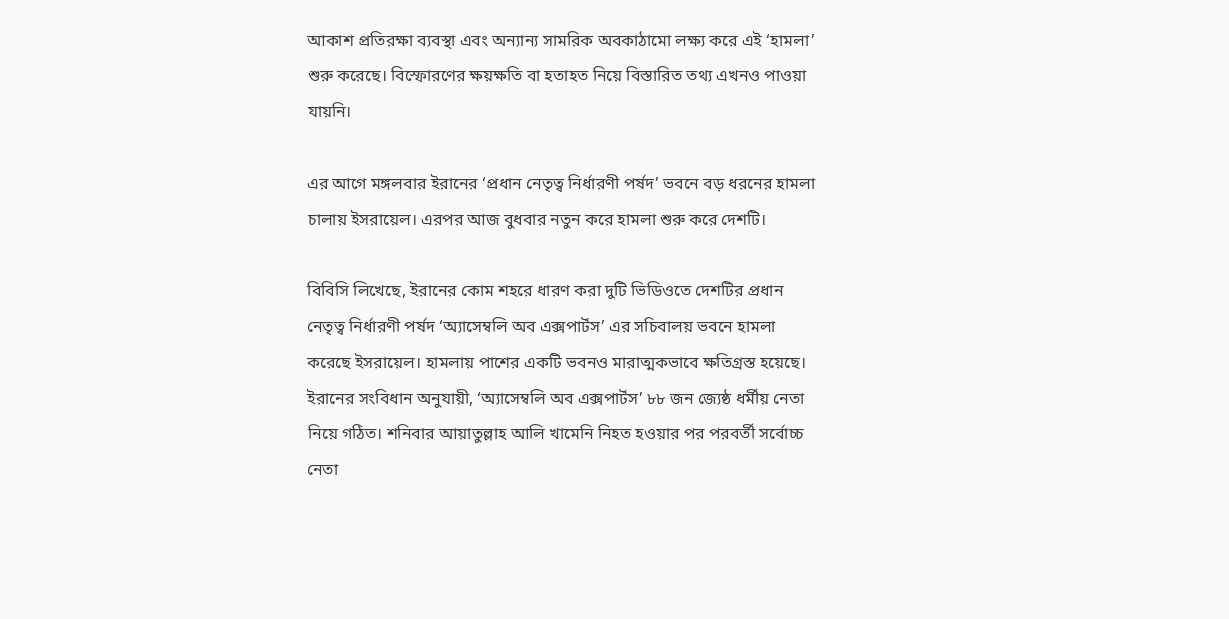আকাশ প্রতিরক্ষা ব্যবস্থা এবং অন্যান্য সামরিক অবকাঠামো লক্ষ্য করে এই ‘হামলা’ শুরু করেছে। বিস্ফোরণের ক্ষয়ক্ষতি বা হতাহত নিয়ে বিস্তারিত তথ্য এখনও পাওয়া যায়নি।

এর আগে মঙ্গলবার ইরানের ‘প্রধান নেতৃত্ব নির্ধারণী পর্ষদ’ ভবনে বড় ধরনের হামলা চালায় ইসরায়েল। এরপর আজ বুধবার নতুন করে হামলা শুরু করে দেশটি।

বিবিসি লিখেছে, ইরানের কোম শহরে ধারণ করা দুটি ভিডিওতে দেশটির প্রধান নেতৃত্ব নির্ধারণী পর্ষদ ‘অ্যাসেম্বলি অব এক্সপার্টস’ এর সচিবালয় ভবনে হামলা করেছে ইসরায়েল। হামলায় পাশের একটি ভবনও মারাত্মকভাবে ক্ষতিগ্রস্ত হয়েছে। ইরানের সংবিধান অনুযায়ী, ‘অ্যাসেম্বলি অব এক্সপার্টস’ ৮৮ জন জ্যেষ্ঠ ধর্মীয় নেতা নিয়ে গঠিত। শনিবার আয়াতুল্লাহ আলি খামেনি নিহত হওয়ার পর পরবর্তী সর্বোচ্চ নেতা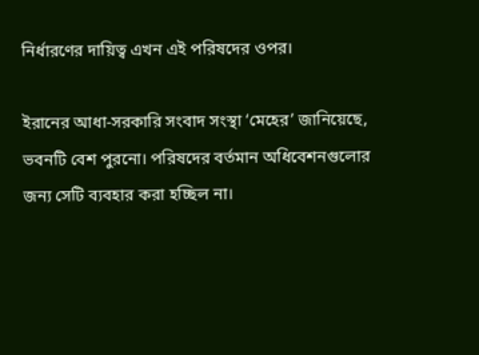নির্ধারণের দায়িত্ব এখন এই পরিষদের ওপর।

ইরানের আধা-সরকারি সংবাদ সংস্থা ‘মেহের’ জানিয়েছে, ভবনটি বেশ পুরনো। পরিষদের বর্তমান অধিবেশনগুলোর জন্য সেটি ব্যবহার করা হচ্ছিল না।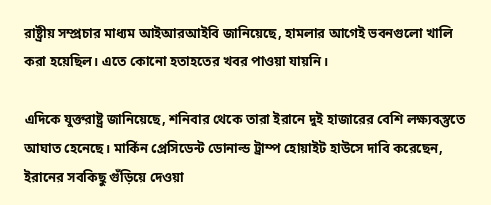রাষ্ট্রীয় সম্প্রচার মাধ্যম আইআরআইবি জানিয়েছে, হামলার আগেই ভবনগুলো খালি করা হয়েছিল। এতে কোনো হতাহতের খবর পাওয়া যায়নি।

এদিকে যুক্তরাষ্ট্র জানিয়েছে, শনিবার থেকে তারা ইরানে দুই হাজারের বেশি লক্ষ্যবস্তুতে আঘাত হেনেছে। মার্কিন প্রেসিডেন্ট ডোনাল্ড ট্রাম্প হোয়াইট হাউসে দাবি করেছেন, ইরানের সবকিছু গুঁড়িয়ে দেওয়া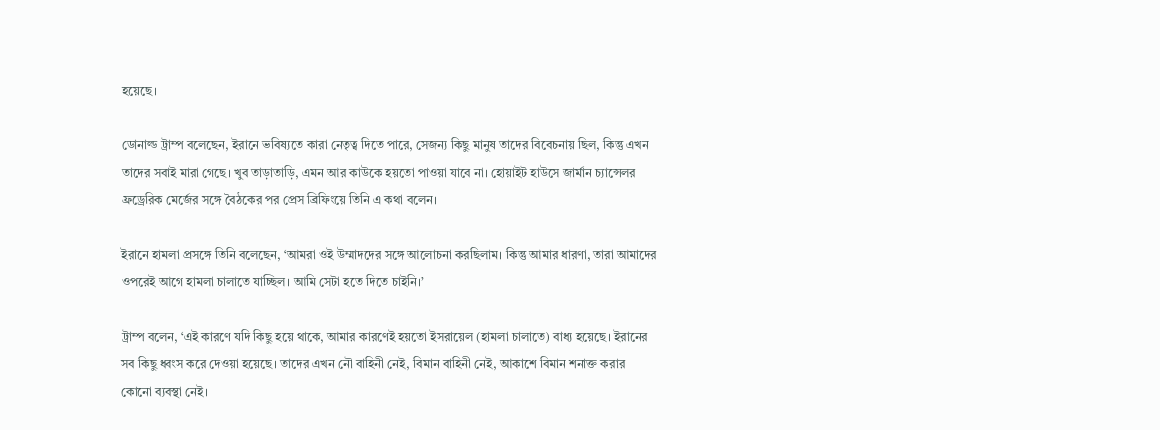হয়েছে।

ডোনাল্ড ট্রাম্প বলেছেন, ইরানে ভবিষ্যতে কারা নেতৃত্ব দিতে পারে, সেজন্য কিছু মানুষ তাদের বিবেচনায় ছিল, কিন্তু এখন তাদের সবাই মারা গেছে। খুব তাড়াতাড়ি, এমন আর কাউকে হয়তো পাওয়া যাবে না। হোয়াইট হাউসে জার্মান চ্যান্সেলর ফ্রড্রেরিক মের্জের সঙ্গে বৈঠকের পর প্রেস ব্রিফিংয়ে তিনি এ কথা বলেন।

ইরানে হামলা প্রসঙ্গে তিনি বলেছেন, ‘আমরা ওই উম্মাদদের সঙ্গে আলোচনা করছিলাম। কিন্তু আমার ধারণা, তারা আমাদের ওপরেই আগে হামলা চালাতে যাচ্ছিল। আমি সেটা হতে দিতে চাইনি।’

ট্রাম্প বলেন, ‘এই কারণে যদি কিছু হয়ে থাকে, আমার কারণেই হয়তো ইসরায়েল (হামলা চালাতে) বাধ্য হয়েছে। ইরানের সব কিছু ধ্বংস করে দেওয়া হয়েছে। তাদের এখন নৌ বাহিনী নেই, বিমান বাহিনী নেই, আকাশে বিমান শনাক্ত করার কোনো ব্যবস্থা নেই।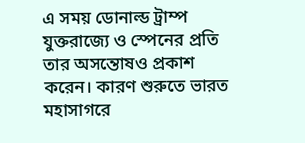এ সময় ডোনাল্ড ট্রাম্প যুক্তরাজ্যে ও স্পেনের প্রতি তার অসন্তোষও প্রকাশ করেন। কারণ শুরুতে ভারত মহাসাগরে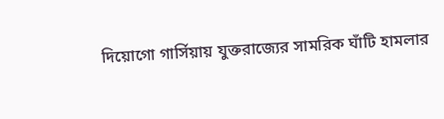দিয়োগো গার্সিয়ায় যুক্তরাজ্যের সামরিক ঘাঁটি হামলার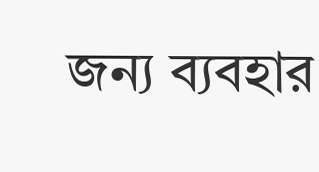জন্য ব্যবহার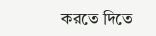করতে দিতে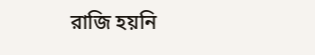রাজি হয়নি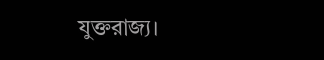যুক্তরাজ্য।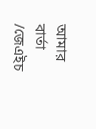আমার বার্তা /জেএইচ